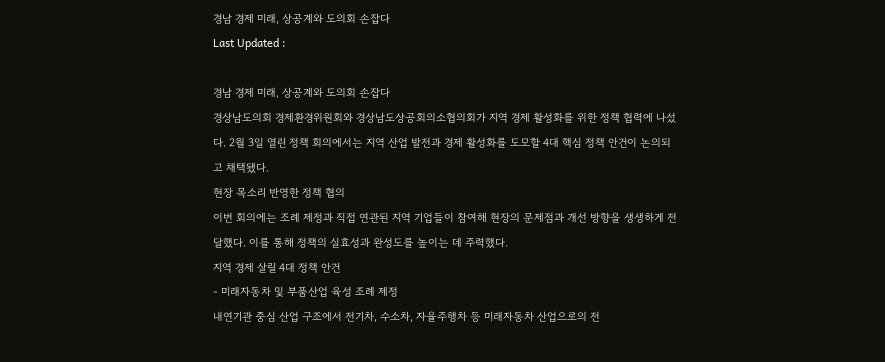경남 경제 미래, 상공계와 도의회 손잡다
Last Updated :

경남 경제 미래, 상공계와 도의회 손잡다
경상남도의회 경제환경위원회와 경상남도상공회의소협의회가 지역 경제 활성화를 위한 정책 협력에 나섰다. 2월 3일 열린 정책 회의에서는 지역 산업 발전과 경제 활성화를 도모할 4대 핵심 정책 안건이 논의되고 채택됐다.
현장 목소리 반영한 정책 협의
이번 회의에는 조례 제정과 직접 연관된 지역 기업들이 참여해 현장의 문제점과 개선 방향을 생생하게 전달했다. 이를 통해 정책의 실효성과 완성도를 높이는 데 주력했다.
지역 경제 살릴 4대 정책 안건
- 미래자동차 및 부품산업 육성 조례 제정
내연기관 중심 산업 구조에서 전기차, 수소차, 자율주행차 등 미래자동차 산업으로의 전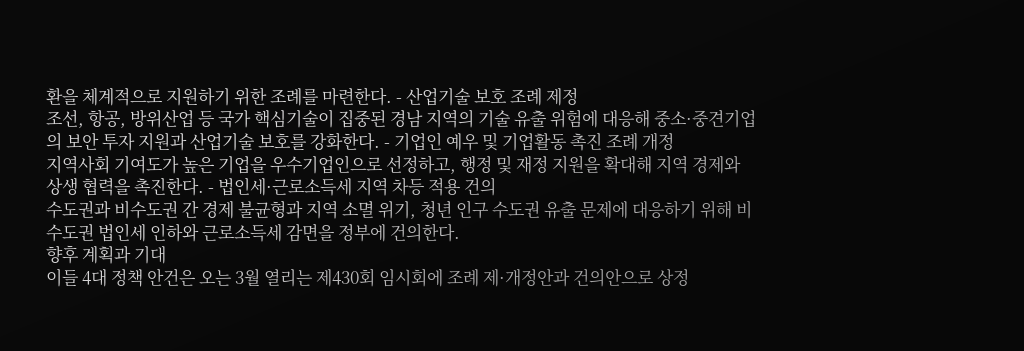환을 체계적으로 지원하기 위한 조례를 마련한다. - 산업기술 보호 조례 제정
조선, 항공, 방위산업 등 국가 핵심기술이 집중된 경남 지역의 기술 유출 위험에 대응해 중소·중견기업의 보안 투자 지원과 산업기술 보호를 강화한다. - 기업인 예우 및 기업활동 촉진 조례 개정
지역사회 기여도가 높은 기업을 우수기업인으로 선정하고, 행정 및 재정 지원을 확대해 지역 경제와 상생 협력을 촉진한다. - 법인세·근로소득세 지역 차등 적용 건의
수도권과 비수도권 간 경제 불균형과 지역 소멸 위기, 청년 인구 수도권 유출 문제에 대응하기 위해 비수도권 법인세 인하와 근로소득세 감면을 정부에 건의한다.
향후 계획과 기대
이들 4대 정책 안건은 오는 3월 열리는 제430회 임시회에 조례 제·개정안과 건의안으로 상정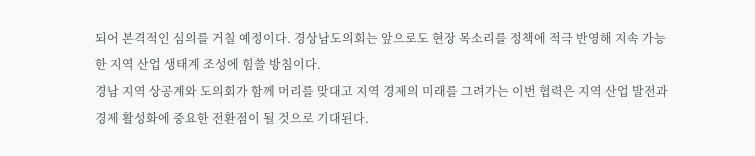되어 본격적인 심의를 거칠 예정이다. 경상남도의회는 앞으로도 현장 목소리를 정책에 적극 반영해 지속 가능한 지역 산업 생태계 조성에 힘쓸 방침이다.
경남 지역 상공계와 도의회가 함께 머리를 맞대고 지역 경제의 미래를 그려가는 이번 협력은 지역 산업 발전과 경제 활성화에 중요한 전환점이 될 것으로 기대된다.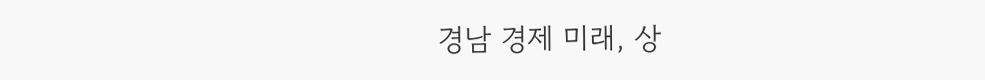경남 경제 미래, 상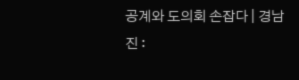공계와 도의회 손잡다 | 경남진 :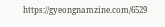https://gyeongnamzine.com/6529